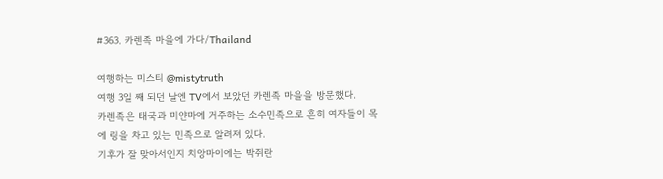#363. 카렌족 마을에 가다/Thailand

여행하는 미스티 @mistytruth
여행 3일 째 되던 날엔 TV에서 보았던 카렌족 마을을 방문했다.
카렌족은 태국과 미얀마에 거주하는 소수민족으로 흔히 여자들이 목에 링을 차고 있는 민족으로 알려져 있다.
기후가 잘 맞아서인지 치앙마이에는 박쥐란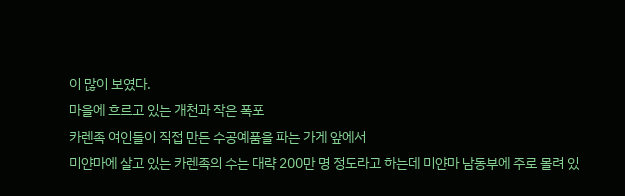이 많이 보였다.
마을에 흐르고 있는 개천과 작은 폭포
카렌족 여인들이 직접 만든 수공예품을 파는 가게 앞에서
미얀마에 살고 있는 카렌족의 수는 대략 200만 명 정도라고 하는데 미얀마 남동부에 주로 몰려 있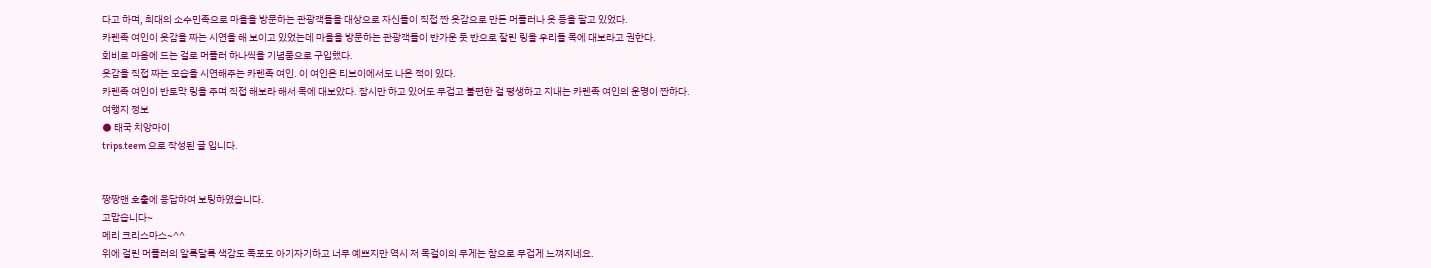다고 하며, 최대의 소수민족으로 마을을 방문하는 관광객들을 대상으로 자신들이 직접 짠 옷감으로 만든 머플러나 옷 등을 팔고 있었다.
카렌족 여인이 옷감을 짜는 시연을 해 보이고 있었는데 마을을 방문하는 관광객들이 반가운 듯 반으로 잘린 링을 우리들 목에 대보라고 권한다.
회비로 마음에 드는 걸로 머플러 하나씩을 기념품으로 구입했다.
옷감을 직접 짜는 모습을 시연해주는 카렌족 여인. 이 여인은 티브이에서도 나온 적이 있다.
카렌족 여인이 반토막 링을 주며 직접 해보라 해서 목에 대보았다. 잠시만 하고 있어도 무겁고 불편한 걸 평생하고 지내는 카렌족 여인의 운명이 짠하다.
여행지 정보
● 태국 치앙마이
trips.teem 으로 작성된 글 입니다.


짱짱맨 호출에 응답하여 보팅하였습니다.
고맙습니다~
메리 크리스마스~^^
위에 걸린 머플러의 알록달록 색감도 폭포도 아기자기하고 너무 예쁘지만 역시 저 목걸이의 무게는 참으로 무겁게 느껴지네요.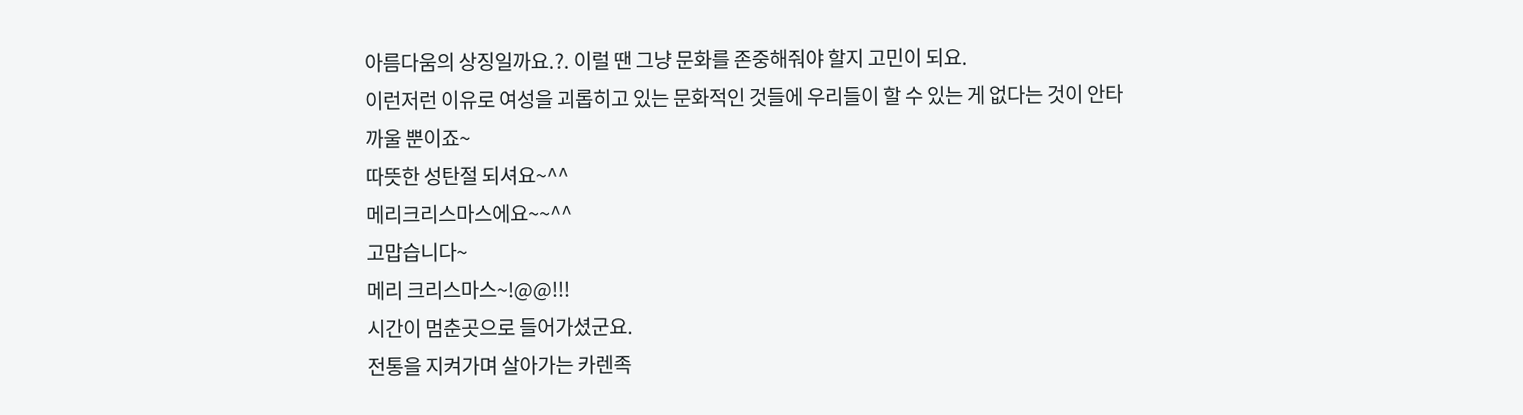아름다움의 상징일까요.?. 이럴 땐 그냥 문화를 존중해줘야 할지 고민이 되요.
이런저런 이유로 여성을 괴롭히고 있는 문화적인 것들에 우리들이 할 수 있는 게 없다는 것이 안타까울 뿐이죠~
따뜻한 성탄절 되셔요~^^
메리크리스마스에요~~^^
고맙습니다~
메리 크리스마스~!@@!!!
시간이 멈춘곳으로 들어가셨군요.
전통을 지켜가며 살아가는 카렌족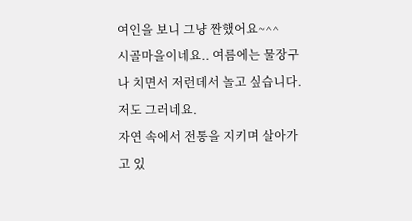여인을 보니 그냥 짠했어요~^^
시골마을이네요.. 여름에는 물장구나 치면서 저런데서 놀고 싶습니다.
저도 그러네요.
자연 속에서 전통을 지키며 살아가고 있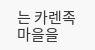는 카렌족 마을을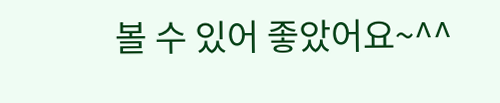볼 수 있어 좋았어요~^^